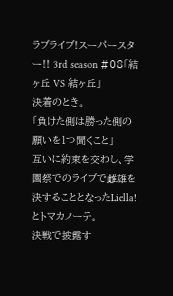ラブライブ!スーパースター!! 3rd season #08「結ヶ丘 VS 結ヶ丘」
決着のとき。
「負けた側は勝った側の願いを1つ聞くこと」
互いに約束を交わし、学園祭でのライブで雌雄を決することとなったLiella!とトマカノーテ。
決戦で披露す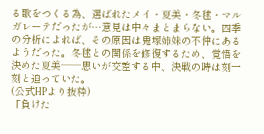る歌をつくる為、選ばれたメイ・夏美・冬毬・マルガレーテだったが…意見は中々まとまらない。四季の分析によれば、その原因は鬼塚姉妹の不仲にあるようだった。冬毬との関係を修復するため、覚悟を決めた夏美──思いが交差する中、決戦の時は刻一刻と迫っていた。
(公式HPより抜粋)
「負けた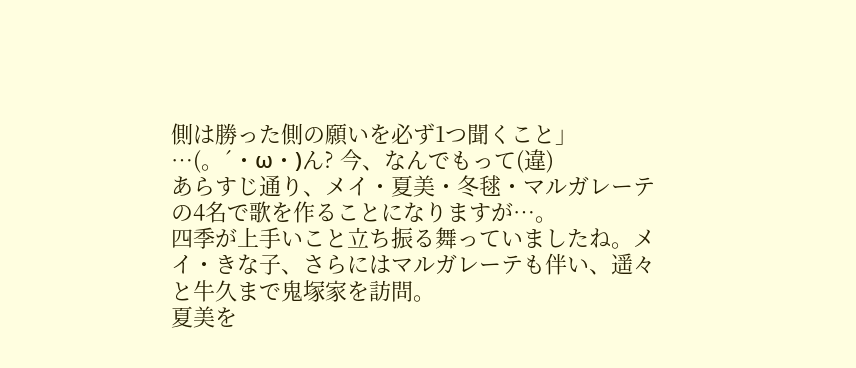側は勝った側の願いを必ず1つ聞くこと」
…(。´・ω・)ん? 今、なんでもって(違)
あらすじ通り、メイ・夏美・冬毬・マルガレーテの4名で歌を作ることになりますが…。
四季が上手いこと立ち振る舞っていましたね。メイ・きな子、さらにはマルガレーテも伴い、遥々と牛久まで鬼塚家を訪問。
夏美を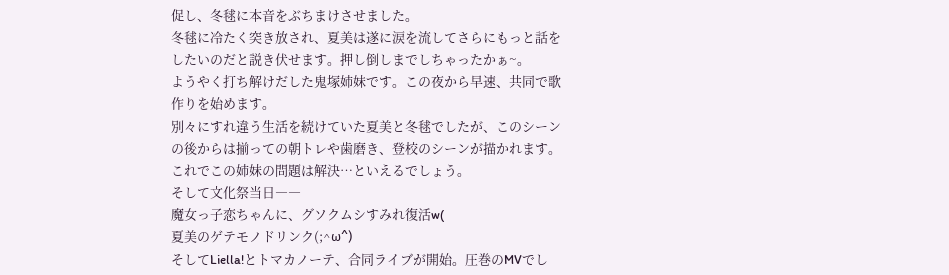促し、冬毬に本音をぶちまけさせました。
冬毬に冷たく突き放され、夏美は遂に涙を流してさらにもっと話をしたいのだと説き伏せます。押し倒しまでしちゃったかぁ~。
ようやく打ち解けだした鬼塚姉妹です。この夜から早速、共同で歌作りを始めます。
別々にすれ違う生活を続けていた夏美と冬毬でしたが、このシーンの後からは揃っての朝トレや歯磨き、登校のシーンが描かれます。
これでこの姉妹の問題は解決…といえるでしょう。
そして文化祭当日――
魔女っ子恋ちゃんに、グソクムシすみれ復活w(
夏美のゲテモノドリンク(;^ω^)
そしてLiella!とトマカノーテ、合同ライブが開始。圧巻のMVでし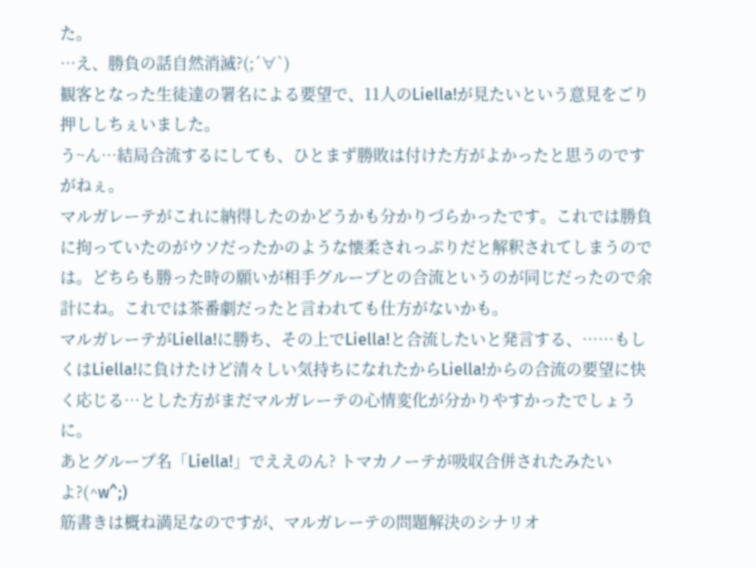た。
…え、勝負の話自然消滅?(;´∀`)
観客となった生徒達の署名による要望で、11人のLiella!が見たいという意見をごり押ししちぇいました。
う~ん…結局合流するにしても、ひとまず勝敗は付けた方がよかったと思うのですがねぇ。
マルガレーテがこれに納得したのかどうかも分かりづらかったです。これでは勝負に拘っていたのがウソだったかのような懐柔されっぷりだと解釈されてしまうのでは。どちらも勝った時の願いが相手グループとの合流というのが同じだったので余計にね。これでは茶番劇だったと言われても仕方がないかも。
マルガレーテがLiella!に勝ち、その上でLiella!と合流したいと発言する、……もしくはLiella!に負けたけど清々しい気持ちになれたからLiella!からの合流の要望に快く応じる…とした方がまだマルガレーテの心情変化が分かりやすかったでしょうに。
あとグループ名「Liella!」でええのん? トマカノーテが吸収合併されたみたいよ?(^w^;)
筋書きは概ね満足なのですが、マルガレーテの問題解決のシナリオ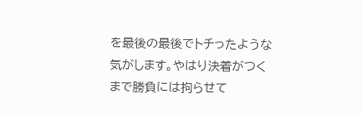を最後の最後でトチったような気がします。やはり決着がつくまで勝負には拘らせて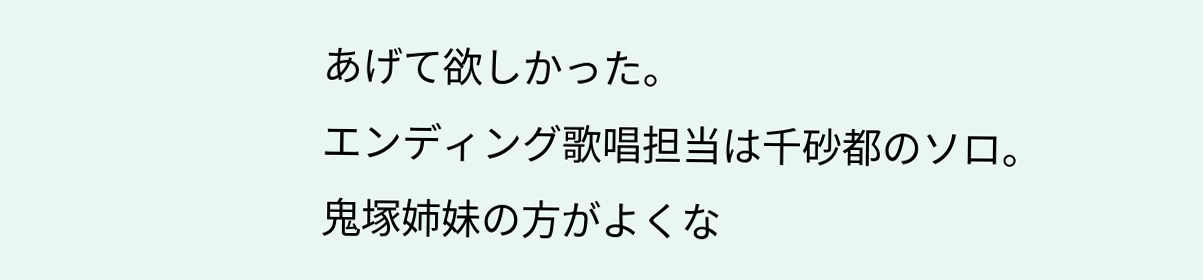あげて欲しかった。
エンディング歌唱担当は千砂都のソロ。
鬼塚姉妹の方がよくな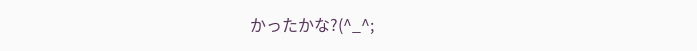かったかな?(^_^;